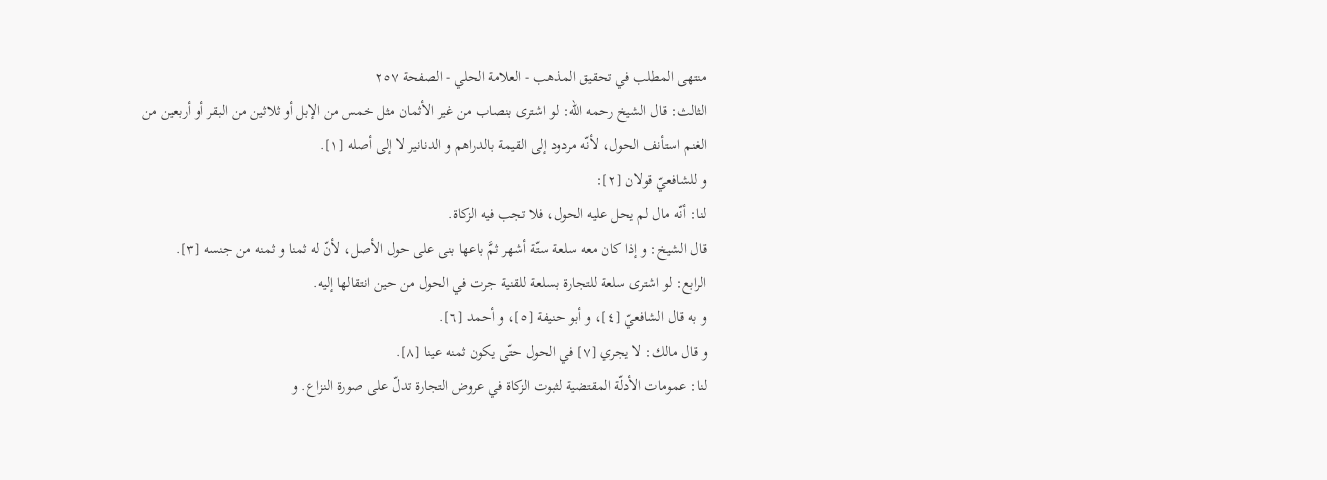منتهى المطلب في تحقيق المذهب - العلامة الحلي - الصفحة ٢٥٧
الثالث: قال الشيخ رحمه اللّه: لو اشترى بنصاب من غير الأثمان مثل خمس من الإبل أو ثلاثين من البقر أو أربعين من الغنم استأنف الحول، لأنّه مردود إلى القيمة بالدراهم و الدنانير لا إلى أصله [١].
و للشافعيّ قولان [٢]:
لنا: أنّه مال لم يحل عليه الحول، فلا تجب فيه الزكاة.
قال الشيخ: و إذا كان معه سلعة ستّة أشهر ثمَّ باعها بنى على حول الأصل، لأنّ له ثمنا و ثمنه من جنسه [٣].
الرابع: لو اشترى سلعة للتجارة بسلعة للقنية جرت في الحول من حين انتقالها إليه.
و به قال الشافعيّ [٤]، و أبو حنيفة [٥]، و أحمد [٦].
و قال مالك: لا يجري [٧] في الحول حتّى يكون ثمنه عينا [٨].
لنا: عمومات الأدلّة المقتضية لثبوت الزكاة في عروض التجارة تدلّ على صورة النزاع. و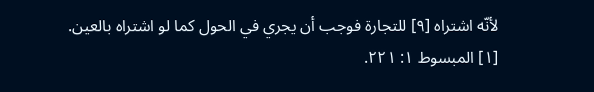لأنّه اشتراه [٩] للتجارة فوجب أن يجري في الحول كما لو اشتراه بالعين.
[١] المبسوط ١: ٢٢١.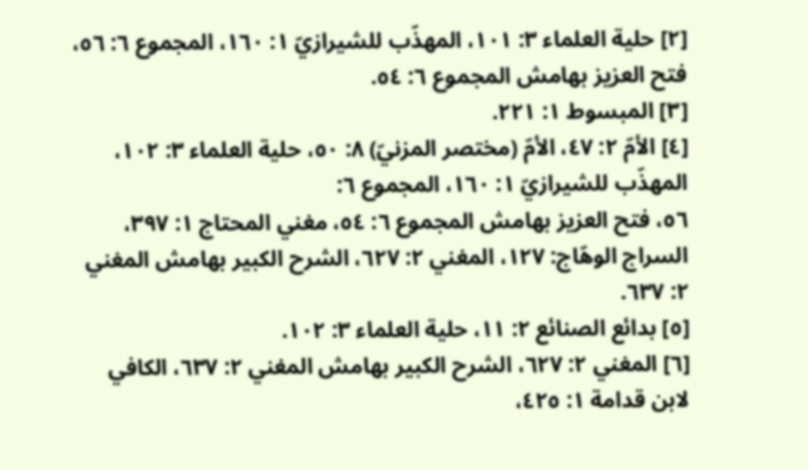[٢] حلية العلماء ٣: ١٠١، المهذّب للشيرازيّ ١: ١٦٠، المجموع ٦: ٥٦، فتح العزيز بهامش المجموع ٦: ٥٤.
[٣] المبسوط ١: ٢٢١.
[٤] الأمّ ٢: ٤٧، الأمّ (مختصر المزنيّ) ٨: ٥٠، حلية العلماء ٣: ١٠٢، المهذّب للشيرازيّ ١: ١٦٠، المجموع ٦:
٥٦، فتح العزيز بهامش المجموع ٦: ٥٤، مغني المحتاج ١: ٣٩٧، السراج الوهّاج: ١٢٧، المغني ٢: ٦٢٧، الشرح الكبير بهامش المغني ٢: ٦٣٧.
[٥] بدائع الصنائع ٢: ١١، حلية العلماء ٣: ١٠٢.
[٦] المغني ٢: ٦٢٧، الشرح الكبير بهامش المغني ٢: ٦٣٧، الكافي لابن قدامة ١: ٤٢٥،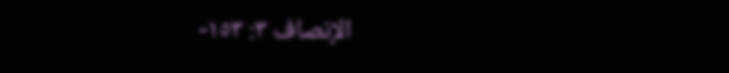الإنصاف ٣: ١٥٣-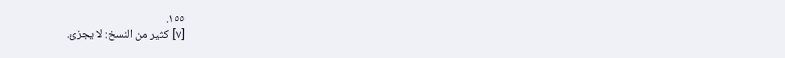١٥٥.
[٧] كثير من النسخ: لا يجزئ.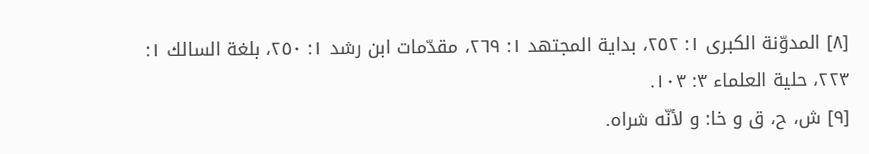[٨] المدوّنة الكبرى ١: ٢٥٢، بداية المجتهد ١: ٢٦٩، مقدّمات ابن رشد ١: ٢٥٠، بلغة السالك ١: ٢٢٣، حلية العلماء ٣: ١٠٣.
[٩] ش، ح، ق و خا: و لأنّه شراه.